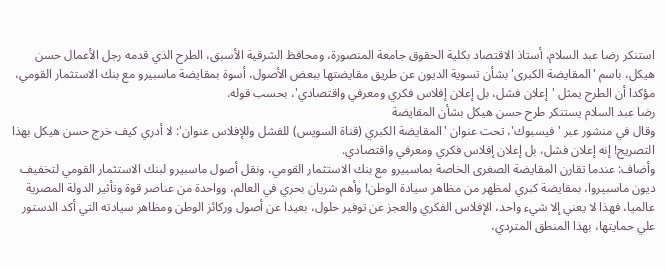استنكر رضا عبد السلام، أستاذ الاقتصاد بكلية الحقوق جامعة المنصورة، ومحافظ الشرقية الأسبق، الطرح الذي قدمه رجل الأعمال حسن هيكل، باسم 'المقايضة الكبرى' بشأن تسوية الديون عن طريق مقايضتها ببعض الأصول، أسوة بمقايضة ماسبيرو مع بنك الاستثمار القومي، مؤكدا أن الطرح يمثل 'إعلان فشل، بل إعلان إفلاس فكري ومعرفي واقتصادي'، بحسب قوله.
رضا عبد السلام يستنكر طرح حسن هيكل بشأن المقايضة
وقال في منشور عبر 'فيسبوك'، تحت عنوان 'المقايضة الكبري (قناة السويس) للفشل وللإفلاس عنوان': لا أدري كيف خرج حسن هيكل بهذا التصريح! إنه إعلان فشل، بل إعلان إفلاس فكري ومعرفي واقتصادي.
وأضاف: عندما تقارن المقايضة الصغرى الخاصة بماسبيرو مع بنك الاستثمار القومي، ونقل أصول ماسبيرو لبنك الاستثمار القومي لتخفيف ديون ماسبيروا، بمقايضة كبري لمظهر من مظاهر سيادة الوطن! وأهم شريان بحري في العالم، وواحدة من عناصر قوة وتأثير الدولة المصرية عالميا، فهذا لا يعني إلا شيء واحد، الإفلاس الفكري والعجز عن توفير حلول، بعيدا عن أصول وركائز الوطن ومظاهر سيادته التي أكد الدستور علي حمايتها، بهذا المنطق المتردي،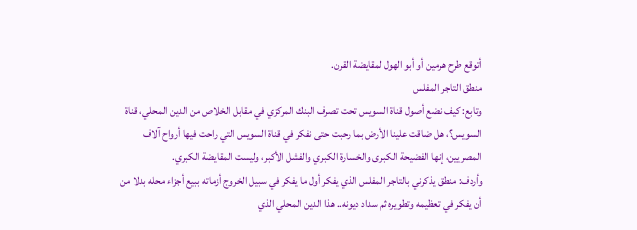أتوقع طرح هرمين أو أبو الهول لمقايضة القرن.
منطق التاجر المفلس
وتابع: كيف نضع أصول قناة السويس تحت تصرف البنك المركزي في مقابل الخلاص من الدين المحلي، قناة السويس؟، هل ضاقت علينا الأرض بما رحبت حتى نفكر في قناة السويس التي راحت فيها أرواح آلاف المصريين، إنها الفضيحة الكبرى والخسارة الكبري والفشل الأكبر، وليست المقايضة الكبري.
وأردف: منطق يذكرني بالتاجر المفلس الذي يفكر أول ما يفكر في سبيل الخروج أزماته ببيع أجزاء محله بدلا من أن يفكر في تعظيمه وتطويره ثم سداد ديونه.. هذا الدين المحلي الذي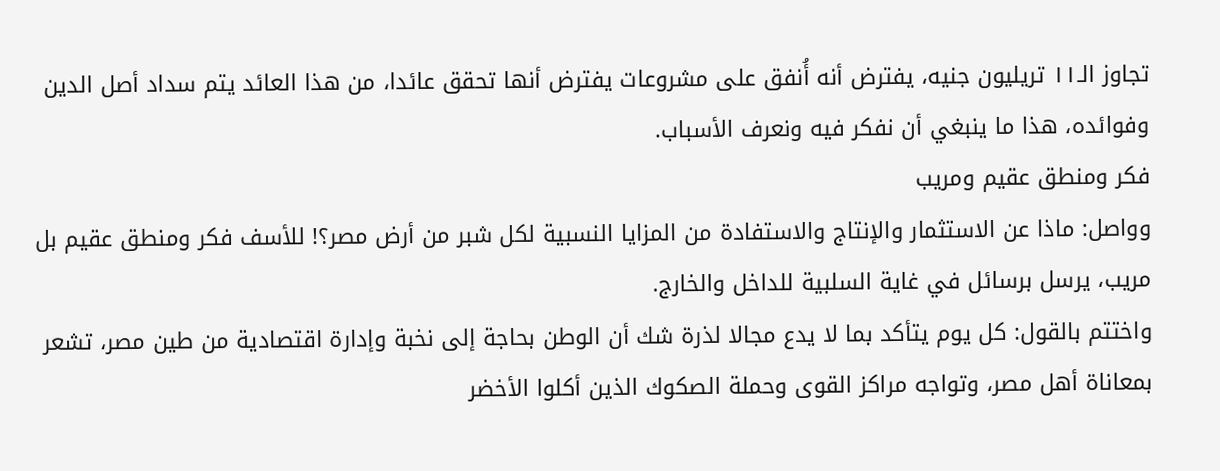تجاوز الـ١١ تريليون جنيه، يفترض أنه أُنفق على مشروعات يفترض أنها تحقق عائدا، من هذا العائد يتم سداد أصل الدين وفوائده، هذا ما ينبغي أن نفكر فيه ونعرف الأسباب.
فكر ومنطق عقيم ومريب
وواصل: ماذا عن الاستثمار والإنتاج والاستفادة من المزايا النسبية لكل شبر من أرض مصر؟! للأسف فكر ومنطق عقيم بل مريب، يرسل برسائل في غاية السلبية للداخل والخارج.
واختتم بالقول: كل يوم يتأكد بما لا يدع مجالا لذرة شك أن الوطن بحاجة إلى نخبة وإدارة اقتصادية من طين مصر، تشعر بمعاناة أهل مصر، وتواجه مراكز القوى وحملة الصكوك الذين أكلوا الأخضر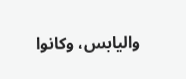واليابس، وكانوا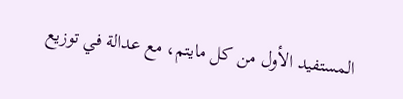المستفيد الأول من كل مايتم، مع عدالة في توزيع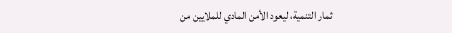ثمار التنمية، ليعود الأمن المادي للملايين من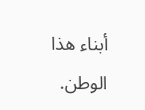أبناء هذا الوطن.